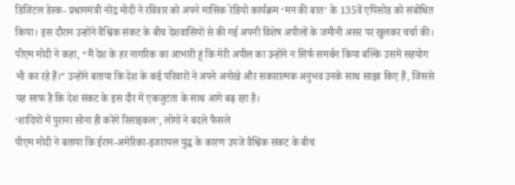डिजिटल डेस्क- प्रधानमंत्री नरेंद्र मोदी ने रविवार को अपने मासिक रेडियो कार्यक्रम ‘मन की बात’ के 135वें एपिसोड को संबोधित किया। इस दौरान उन्होंने वैश्विक संकट के बीच देशवासियों से की गई अपनी विशेष अपीलों के जमीनी असर पर खुलकर चर्चा की। पीएम मोदी ने कहा, “मैं देश के हर नागरिक का आभारी हूं कि मेरी अपील का उन्होंने न सिर्फ समर्थन किया बल्कि उसमें सहयोग भी कर रहे हैं।” उन्होंने बताया कि देश के कई परिवारों ने अपने अनोखे और सकारात्मक अनुभव उनके साथ साझा किए हैं, जिससे यह साफ है कि देश संकट के इस दौर में एकजुटता के साथ आगे बढ़ रहा है।
‘शादियों में पुराना सोना ही करेंगे रिसाइकल’, लोगों ने बदले फैसले
पीएम मोदी ने बताया कि ईरान-अमेरिका-इजरायल युद्ध के कारण उपजे वैश्विक संकट के बीच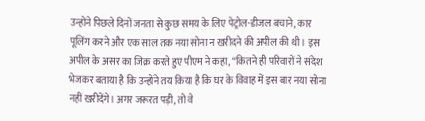उन्होंने पिछले दिनों जनता से कुछ समय के लिए पेट्रोल-डीजल बचाने, कार पूलिंग करने और एक साल तक नया सोना न खरीदने की अपील की थी। इस अपील के असर का जिक्र करते हुए पीएम ने कहा, “कितने ही परिवारों ने संदेश भेजकर बताया है कि उन्होंने तय किया है कि घर के विवाह में इस बार नया सोना नहीं खरीदेंगे। अगर जरूरत पड़ी, तो वे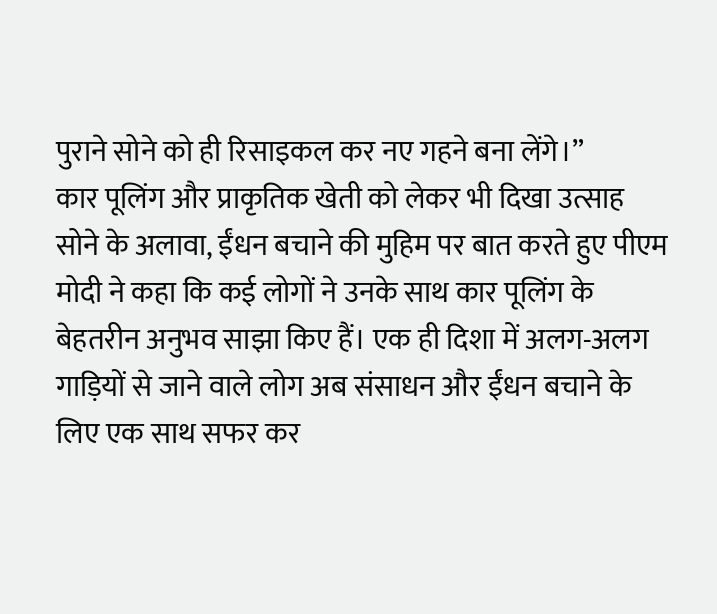पुराने सोने को ही रिसाइकल कर नए गहने बना लेंगे।”
कार पूलिंग और प्राकृतिक खेती को लेकर भी दिखा उत्साह
सोने के अलावा, ईंधन बचाने की मुहिम पर बात करते हुए पीएम मोदी ने कहा कि कई लोगों ने उनके साथ कार पूलिंग के बेहतरीन अनुभव साझा किए हैं। एक ही दिशा में अलग-अलग गाड़ियों से जाने वाले लोग अब संसाधन और ईंधन बचाने के लिए एक साथ सफर कर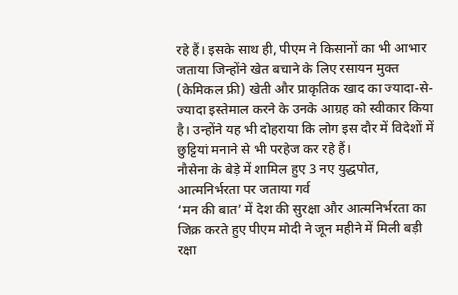रहे हैं। इसके साथ ही, पीएम ने किसानों का भी आभार जताया जिन्होंने खेत बचाने के लिए रसायन मुक्त (केमिकल फ्री) खेती और प्राकृतिक खाद का ज्यादा-से-ज्यादा इस्तेमाल करने के उनके आग्रह को स्वीकार किया है। उन्होंने यह भी दोहराया कि लोग इस दौर में विदेशों में छुट्टियां मनाने से भी परहेज कर रहे हैं।
नौसेना के बेड़े में शामिल हुए 3 नए युद्धपोत, आत्मनिर्भरता पर जताया गर्व
‘मन की बात’ में देश की सुरक्षा और आत्मनिर्भरता का जिक्र करते हुए पीएम मोदी ने जून महीने में मिली बड़ी रक्षा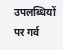उपलब्धियों पर गर्व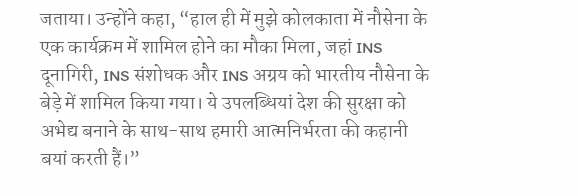जताया। उन्होंने कहा, “हाल ही में मुझे कोलकाता में नौसेना के एक कार्यक्रम में शामिल होने का मौका मिला, जहां INS दूनागिरी, INS संशोधक और INS अग्रय को भारतीय नौसेना के बेड़े में शामिल किया गया। ये उपलब्धियां देश की सुरक्षा को अभेद्य बनाने के साथ-साथ हमारी आत्मनिर्भरता की कहानी बयां करती हैं।”